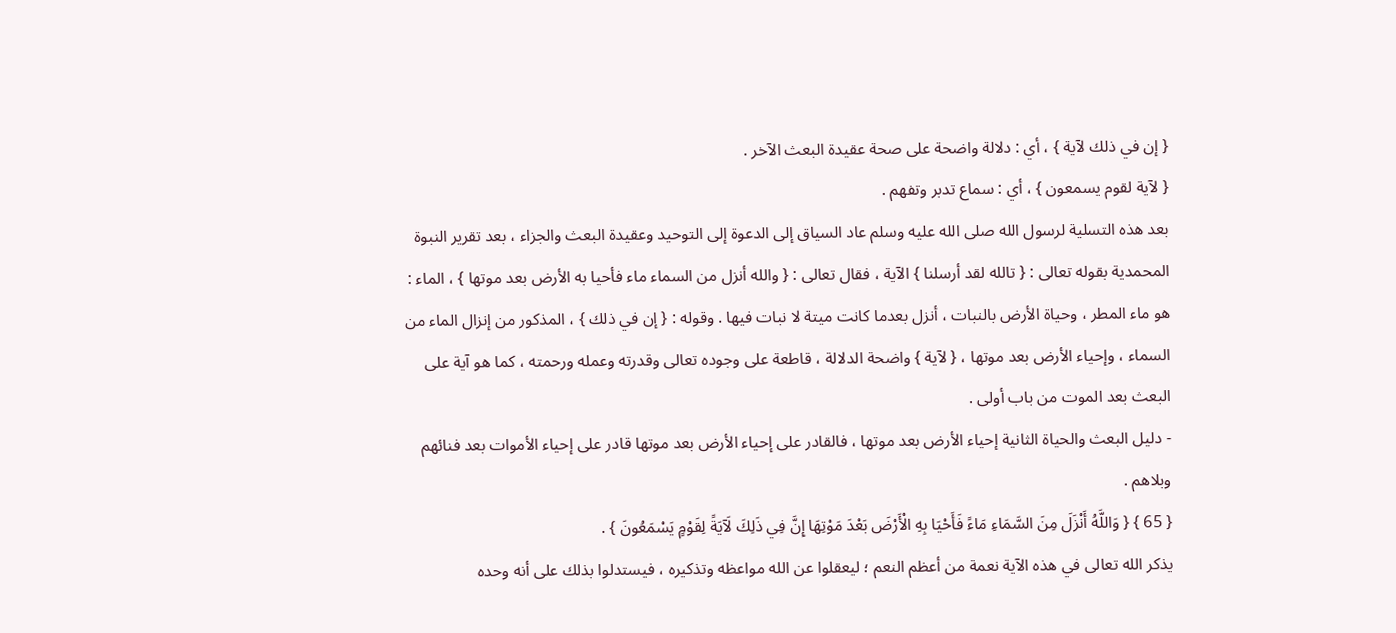{ إن في ذلك لآية } ، أي : دلالة واضحة على صحة عقيدة البعث الآخر .
{ لآية لقوم يسمعون } ، أي : سماع تدبر وتفهم .
بعد هذه التسلية لرسول الله صلى الله عليه وسلم عاد السياق إلى الدعوة إلى التوحيد وعقيدة البعث والجزاء ، بعد تقرير النبوة المحمدية بقوله تعالى : { تالله لقد أرسلنا } الآية ، فقال تعالى : { والله أنزل من السماء ماء فأحيا به الأرض بعد موتها } ، الماء : هو ماء المطر ، وحياة الأرض بالنبات ، أنزل بعدما كانت ميتة لا نبات فيها . وقوله : { إن في ذلك } ، المذكور من إنزال الماء من السماء ، وإحياء الأرض بعد موتها ، { لآية } واضحة الدلالة ، قاطعة على وجوده تعالى وقدرته وعمله ورحمته ، كما هو آية على البعث بعد الموت من باب أولى .
- دليل البعث والحياة الثانية إحياء الأرض بعد موتها ، فالقادر على إحياء الأرض بعد موتها قادر على إحياء الأموات بعد فنائهم وبلاهم .
{ 65 } { وَاللَّهُ أَنْزَلَ مِنَ السَّمَاءِ مَاءً فَأَحْيَا بِهِ الْأَرْضَ بَعْدَ مَوْتِهَا إِنَّ فِي ذَلِكَ لَآيَةً لِقَوْمٍ يَسْمَعُونَ } .
يذكر الله تعالى في هذه الآية نعمة من أعظم النعم ؛ ليعقلوا عن الله مواعظه وتذكيره ، فيستدلوا بذلك على أنه وحده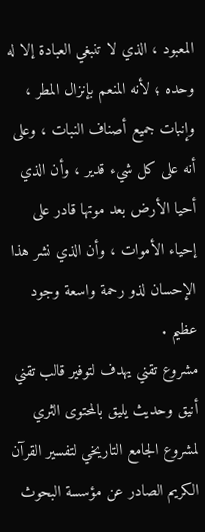المعبود ، الذي لا تنبغي العبادة إلا له وحده ؛ لأنه المنعم بإنزال المطر ، وإنبات جميع أصناف النبات ، وعلى أنه على كل شيء قدير ، وأن الذي أحيا الأرض بعد موتها قادر على إحياء الأموات ، وأن الذي نشر هذا الإحسان لذو رحمة واسعة وجود عظيم .
مشروع تقني يهدف لتوفير قالب تقني أنيق وحديث يليق بالمحتوى الثري لمشروع الجامع التاريخي لتفسير القرآن الكريم الصادر عن مؤسسة البحوث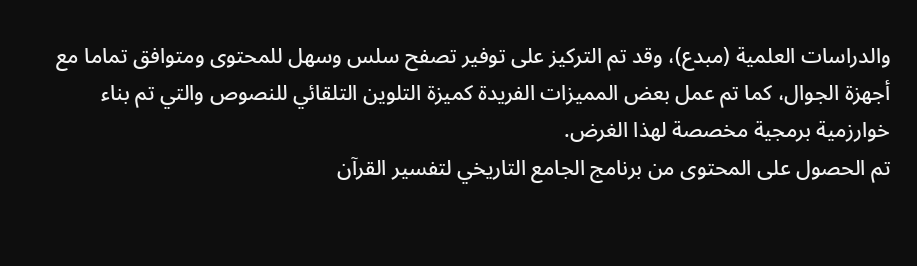والدراسات العلمية (مبدع)، وقد تم التركيز على توفير تصفح سلس وسهل للمحتوى ومتوافق تماما مع أجهزة الجوال، كما تم عمل بعض المميزات الفريدة كميزة التلوين التلقائي للنصوص والتي تم بناء خوارزمية برمجية مخصصة لهذا الغرض.
تم الحصول على المحتوى من برنامج الجامع التاريخي لتفسير القرآن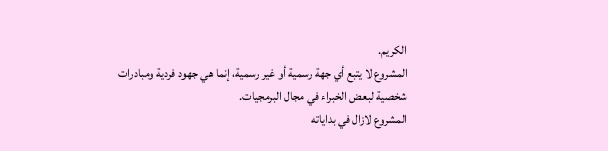الكريم.
المشروع لا يتبع أي جهة رسمية أو غير رسمية، إنما هي جهود فردية ومبادرات شخصية لبعض الخبراء في مجال البرمجيات.
المشروع لازال في بداياته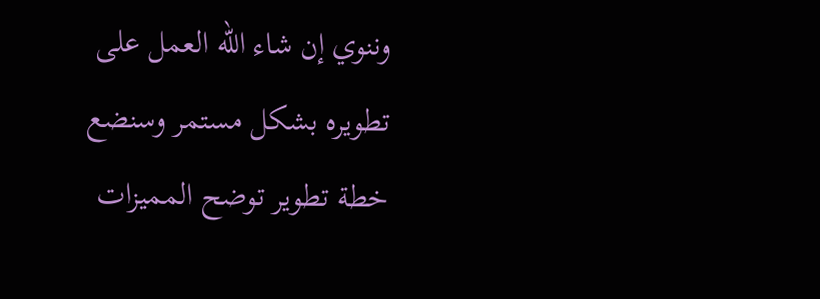وننوي إن شاء الله العمل على تطويره بشكل مستمر وسنضع خطة تطوير توضح المميزات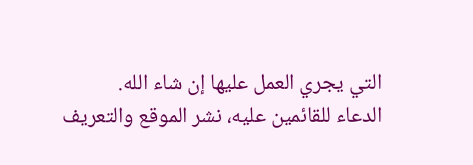التي يجري العمل عليها إن شاء الله.
الدعاء للقائمين عليه، نشر الموقع والتعريف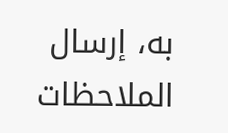به، إرسال الملاحظات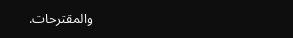والمقترحات.